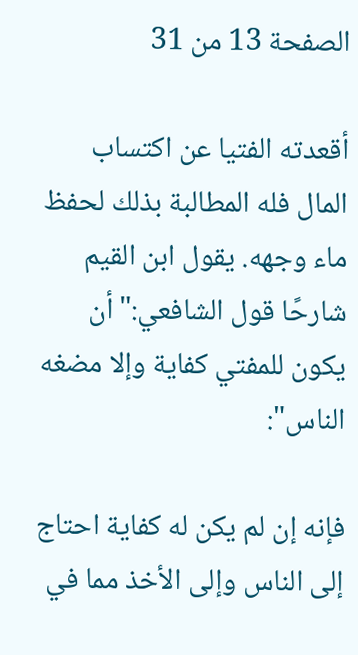الصفحة 13 من 31

أقعدته الفتيا عن اكتساب المال فله المطالبة بذلك لحفظ ماء وجهه. يقول ابن القيم شارحًا قول الشافعي:"أن يكون للمفتي كفاية وإلا مضغه الناس":

فإنه إن لم يكن له كفاية احتاج إلى الناس وإلى الأخذ مما في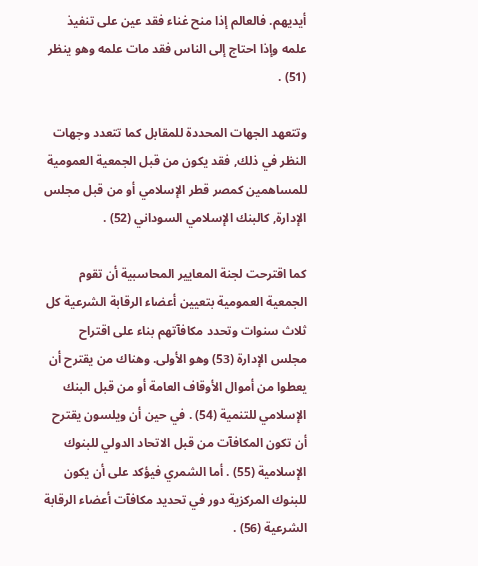أيديهم. فالعالم إذا منح غناء فقد عين على تنفيذ علمه وإذا احتاج إلى الناس فقد مات علمه وهو ينظر (51) .

وتتعهد الجهات المحددة للمقابل كما تتعدد وجهات النظر في ذلك, فقد يكون من قبل الجمعية العمومية للمساهمين كمصر قطر الإسلامي أو من قبل مجلس الإدارة, كالبنك الإسلامي السوداني (52) .

كما اقترحت لجنة المعايير المحاسبية أن تقوم الجمعية العمومية بتعيين أعضاء الرقابة الشرعية كل ثلاث سنوات وتحدد مكافآتهم بناء على اقتراح مجلس الإدارة (53) وهو الأولى. وهناك من يقترح أن يعطوا من أموال الأوقاف العامة أو من قبل البنك الإسلامي للتنمية (54) . في حين أن ويلسون يقترح أن تكون المكافآت من قبل الاتحاد الدولي للبنوك الإسلامية (55) . أما الشمري فيؤكد على أن يكون للبنوك المركزية دور في تحديد مكافآت أعضاء الرقابة الشرعية (56) .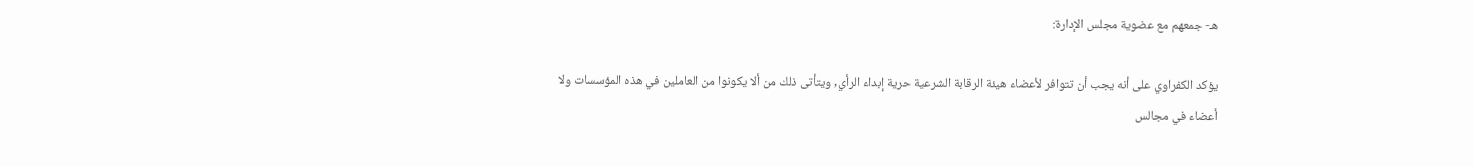هـ- جمعهم مع عضوية مجلس الإدارة:

يؤكد الكفراوي على أنه يجب أن تتوافر لأعضاء هيئة الرقابة الشرعية حرية إبداء الرأي, ويتأتى ذلك من ألا يكونوا من العاملين في هذه المؤسسات ولا أعضاء في مجالس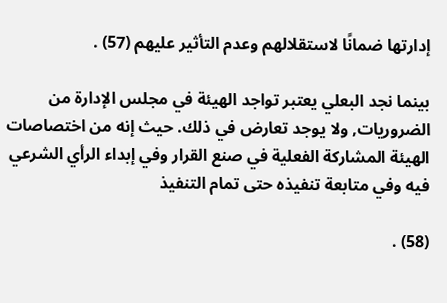إدارتها ضمانًا لاستقلالهم وعدم التأثير عليهم (57) .

بينما نجد البعلي يعتبر تواجد الهيئة في مجلس الإدارة من الضروريات, ولا يوجد تعارض في ذلك. حيث إنه من اختصاصات الهيئة المشاركة الفعلية في صنع القرار وفي إبداء الرأي الشرعي فيه وفي متابعة تنفيذه حتى تمام التنفيذ

(58) .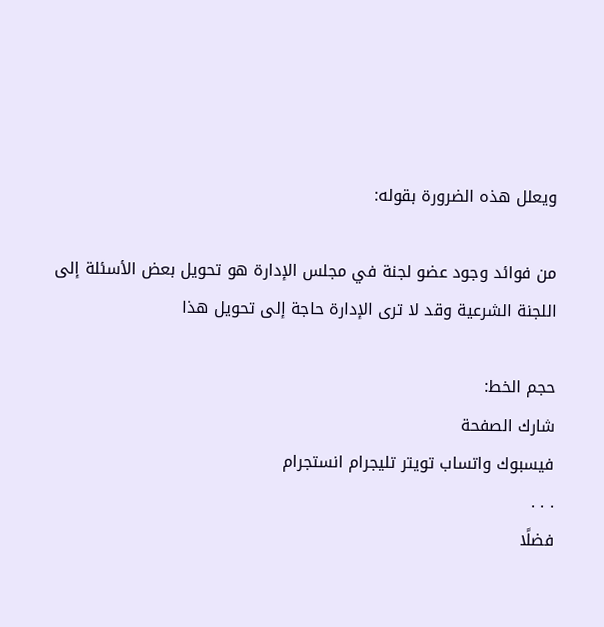ويعلل هذه الضرورة بقوله:

من فوائد وجود عضو لجنة في مجلس الإدارة هو تحويل بعض الأسئلة إلى اللجنة الشرعية وقد لا ترى الإدارة حاجة إلى تحويل هذا

حجم الخط:
شارك الصفحة
فيسبوك واتساب تويتر تليجرام انستجرام
. . .
فضلًا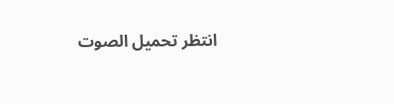انتظر تحميل الصوت